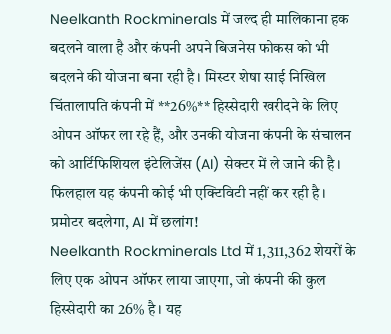Neelkanth Rockminerals में जल्द ही मालिकाना हक बदलने वाला है और कंपनी अपने बिजनेस फोकस को भी बदलने की योजना बना रही है। मिस्टर शेषा साई निखिल चिंतालापति कंपनी में **26%** हिस्सेदारी खरीदने के लिए ओपन ऑफर ला रहे हैं, और उनकी योजना कंपनी के संचालन को आर्टिफिशियल इंटेलिजेंस (AI) सेक्टर में ले जाने की है। फिलहाल यह कंपनी कोई भी एक्टिविटी नहीं कर रही है।
प्रमोटर बदलेगा, AI में छलांग!
Neelkanth Rockminerals Ltd में 1,311,362 शेयरों के लिए एक ओपन ऑफर लाया जाएगा, जो कंपनी की कुल हिस्सेदारी का 26% है। यह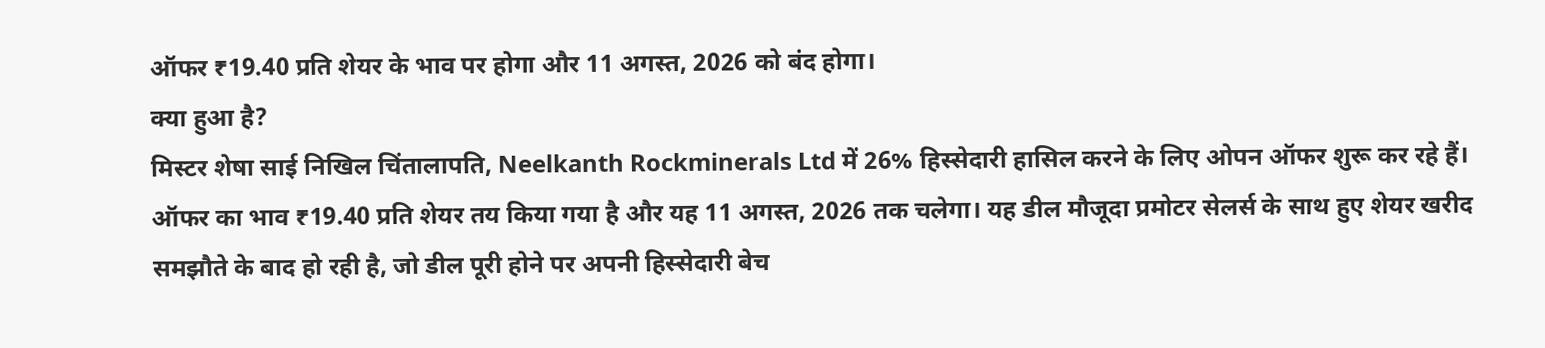ऑफर ₹19.40 प्रति शेयर के भाव पर होगा और 11 अगस्त, 2026 को बंद होगा।
क्या हुआ है?
मिस्टर शेषा साई निखिल चिंतालापति, Neelkanth Rockminerals Ltd में 26% हिस्सेदारी हासिल करने के लिए ओपन ऑफर शुरू कर रहे हैं। ऑफर का भाव ₹19.40 प्रति शेयर तय किया गया है और यह 11 अगस्त, 2026 तक चलेगा। यह डील मौजूदा प्रमोटर सेलर्स के साथ हुए शेयर खरीद समझौते के बाद हो रही है, जो डील पूरी होने पर अपनी हिस्सेदारी बेच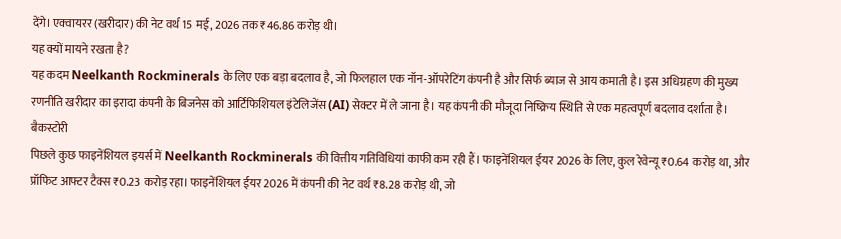देंगे। एक्वायरर (खरीदार) की नेट वर्थ 15 मई, 2026 तक ₹46.86 करोड़ थी।
यह क्यों मायने रखता है?
यह कदम Neelkanth Rockminerals के लिए एक बड़ा बदलाव है, जो फिलहाल एक नॉन-ऑपरेटिंग कंपनी है और सिर्फ ब्याज से आय कमाती है। इस अधिग्रहण की मुख्य रणनीति खरीदार का इरादा कंपनी के बिजनेस को आर्टिफिशियल इंटेलिजेंस (AI) सेक्टर में ले जाना है। यह कंपनी की मौजूदा निष्क्रिय स्थिति से एक महत्वपूर्ण बदलाव दर्शाता है।
बैकस्टोरी
पिछले कुछ फाइनेंशियल इयर्स में Neelkanth Rockminerals की वित्तीय गतिविधियां काफी कम रही हैं। फाइनेंशियल ईयर 2026 के लिए, कुल रेवेन्यू ₹0.64 करोड़ था, और प्रॉफिट आफ्टर टैक्स ₹0.23 करोड़ रहा। फाइनेंशियल ईयर 2026 में कंपनी की नेट वर्थ ₹8.28 करोड़ थी, जो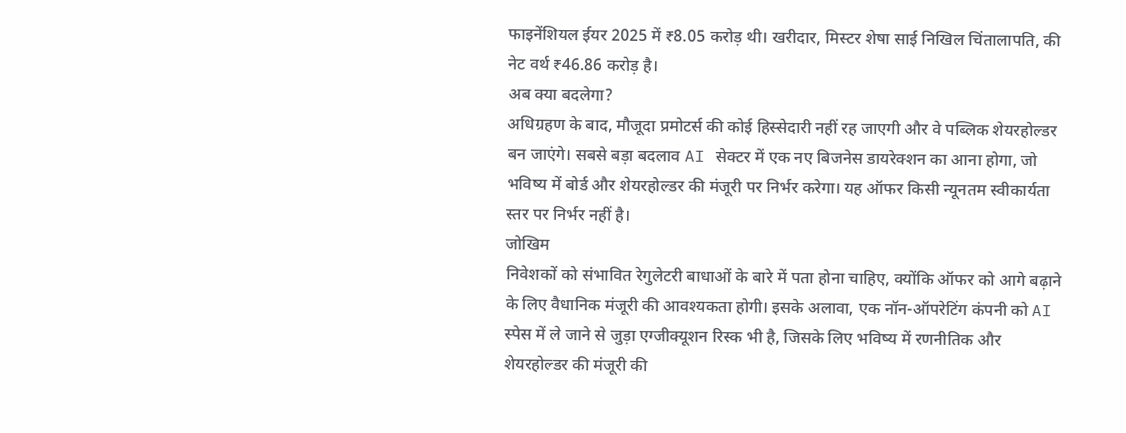फाइनेंशियल ईयर 2025 में ₹8.05 करोड़ थी। खरीदार, मिस्टर शेषा साई निखिल चिंतालापति, की नेट वर्थ ₹46.86 करोड़ है।
अब क्या बदलेगा?
अधिग्रहण के बाद, मौजूदा प्रमोटर्स की कोई हिस्सेदारी नहीं रह जाएगी और वे पब्लिक शेयरहोल्डर बन जाएंगे। सबसे बड़ा बदलाव AI सेक्टर में एक नए बिजनेस डायरेक्शन का आना होगा, जो भविष्य में बोर्ड और शेयरहोल्डर की मंजूरी पर निर्भर करेगा। यह ऑफर किसी न्यूनतम स्वीकार्यता स्तर पर निर्भर नहीं है।
जोखिम
निवेशकों को संभावित रेगुलेटरी बाधाओं के बारे में पता होना चाहिए, क्योंकि ऑफर को आगे बढ़ाने के लिए वैधानिक मंजूरी की आवश्यकता होगी। इसके अलावा, एक नॉन-ऑपरेटिंग कंपनी को AI स्पेस में ले जाने से जुड़ा एग्जीक्यूशन रिस्क भी है, जिसके लिए भविष्य में रणनीतिक और शेयरहोल्डर की मंजूरी की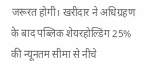जरूरत होगी। खरीदार ने अधिग्रहण के बाद पब्लिक शेयरहोल्डिंग 25% की न्यूनतम सीमा से नीचे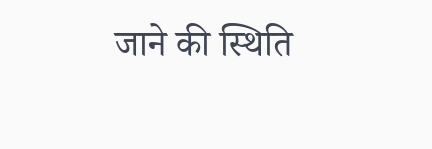जाने की स्थिति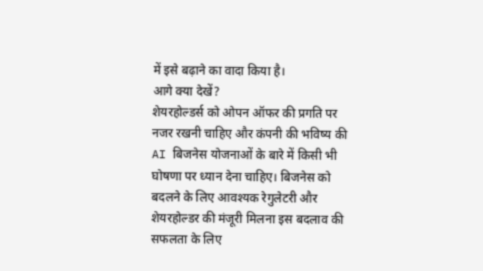में इसे बढ़ाने का वादा किया है।
आगे क्या देखें?
शेयरहोल्डर्स को ओपन ऑफर की प्रगति पर नजर रखनी चाहिए और कंपनी की भविष्य की AI बिजनेस योजनाओं के बारे में किसी भी घोषणा पर ध्यान देना चाहिए। बिजनेस को बदलने के लिए आवश्यक रेगुलेटरी और शेयरहोल्डर की मंजूरी मिलना इस बदलाव की सफलता के लिए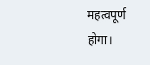महत्वपूर्ण होगा।